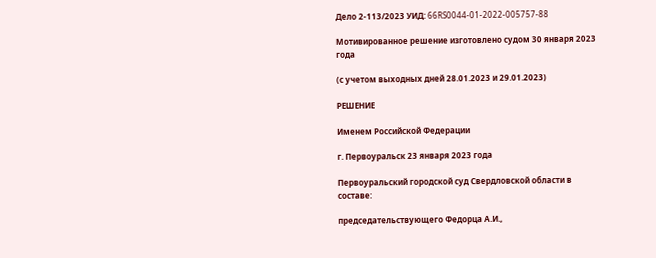Дело 2-113/2023 УИД: 66RS0044-01-2022-005757-88

Мотивированное решение изготовлено судом 30 января 2023 года

(с учетом выходных дней 28.01.2023 и 29.01.2023)

РЕШЕНИЕ

Именем Российской Федерации

г. Первоуральск 23 января 2023 года

Первоуральский городской суд Свердловской области в составе:

председательствующего Федорца А.И.,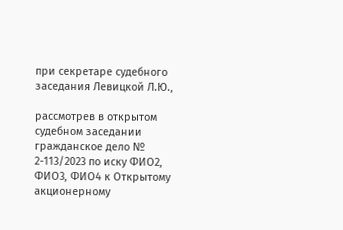при секретаре судебного заседания Левицкой Л.Ю.,

рассмотрев в открытом судебном заседании гражданское дело № 2-113/2023 по иску ФИО2, ФИО3, ФИО4 к Открытому акционерному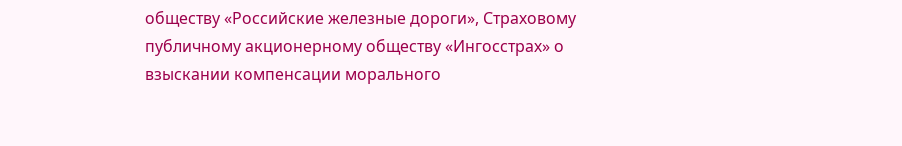обществу «Российские железные дороги», Страховому публичному акционерному обществу «Ингосстрах» о взыскании компенсации морального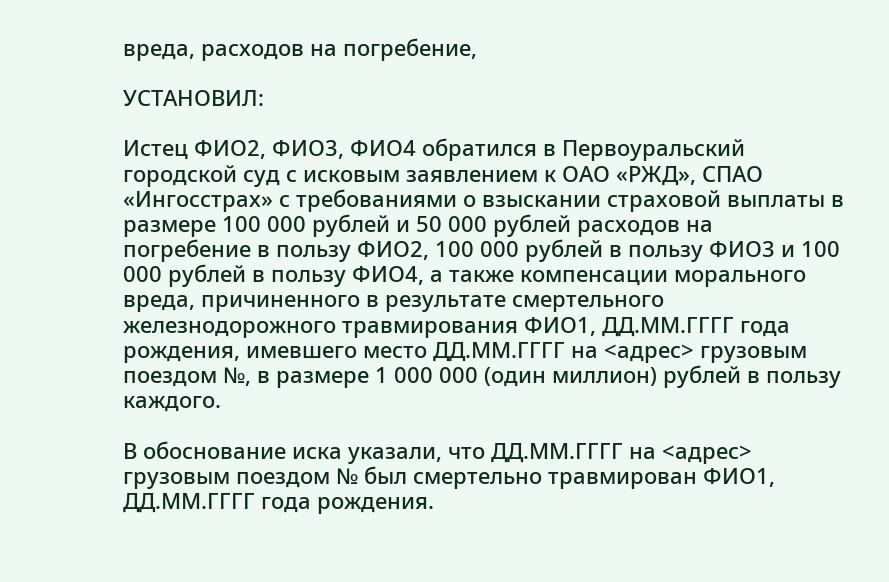вреда, расходов на погребение,

УСТАНОВИЛ:

Истец ФИО2, ФИО3, ФИО4 обратился в Первоуральский городской суд с исковым заявлением к ОАО «РЖД», СПАО «Ингосстрах» с требованиями о взыскании страховой выплаты в размере 100 000 рублей и 50 000 рублей расходов на погребение в пользу ФИО2, 100 000 рублей в пользу ФИО3 и 100 000 рублей в пользу ФИО4, а также компенсации морального вреда, причиненного в результате смертельного железнодорожного травмирования ФИО1, ДД.ММ.ГГГГ года рождения, имевшего место ДД.ММ.ГГГГ на <адрес> грузовым поездом №, в размере 1 000 000 (один миллион) рублей в пользу каждого.

В обоснование иска указали, что ДД.ММ.ГГГГ на <адрес> грузовым поездом № был смертельно травмирован ФИО1, ДД.ММ.ГГГГ года рождения.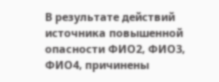В результате действий источника повышенной опасности ФИО2, ФИО3, ФИО4, причинены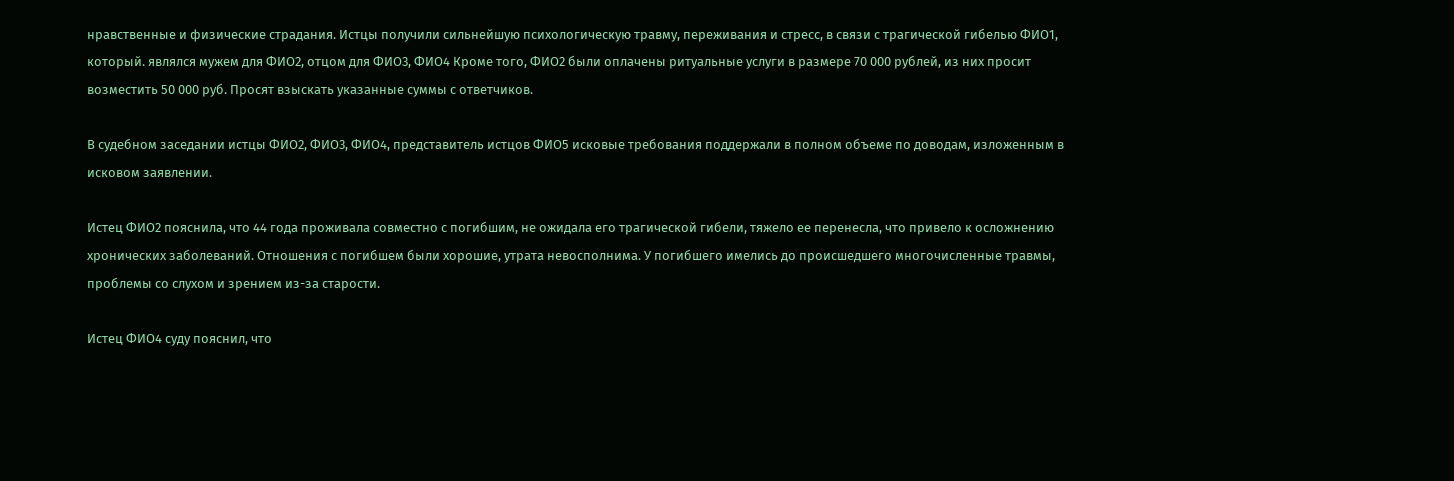нравственные и физические страдания. Истцы получили сильнейшую психологическую травму, переживания и стресс, в связи с трагической гибелью ФИО1, который. являлся мужем для ФИО2, отцом для ФИО3, ФИО4 Кроме того, ФИО2 были оплачены ритуальные услуги в размере 70 000 рублей, из них просит возместить 50 000 руб. Просят взыскать указанные суммы с ответчиков.

В судебном заседании истцы ФИО2, ФИО3, ФИО4, представитель истцов ФИО5 исковые требования поддержали в полном объеме по доводам, изложенным в исковом заявлении.

Истец ФИО2 пояснила, что 44 года проживала совместно с погибшим, не ожидала его трагической гибели, тяжело ее перенесла, что привело к осложнению хронических заболеваний. Отношения с погибшем были хорошие, утрата невосполнима. У погибшего имелись до происшедшего многочисленные травмы, проблемы со слухом и зрением из-за старости.

Истец ФИО4 суду пояснил, что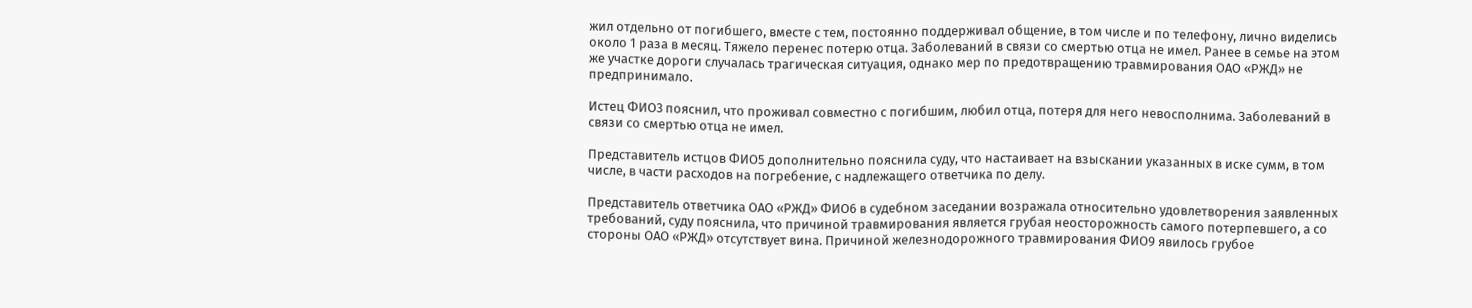жил отдельно от погибшего, вместе с тем, постоянно поддерживал общение, в том числе и по телефону, лично виделись около 1 раза в месяц. Тяжело перенес потерю отца. Заболеваний в связи со смертью отца не имел. Ранее в семье на этом же участке дороги случалась трагическая ситуация, однако мер по предотвращению травмирования ОАО «РЖД» не предпринимало.

Истец ФИО3 пояснил, что проживал совместно с погибшим, любил отца, потеря для него невосполнима. Заболеваний в связи со смертью отца не имел.

Представитель истцов ФИО5 дополнительно пояснила суду, что настаивает на взыскании указанных в иске сумм, в том числе, в части расходов на погребение, с надлежащего ответчика по делу.

Представитель ответчика ОАО «РЖД» ФИО6 в судебном заседании возражала относительно удовлетворения заявленных требований, суду пояснила, что причиной травмирования является грубая неосторожность самого потерпевшего, а со стороны ОАО «РЖД» отсутствует вина. Причиной железнодорожного травмирования ФИО9 явилось грубое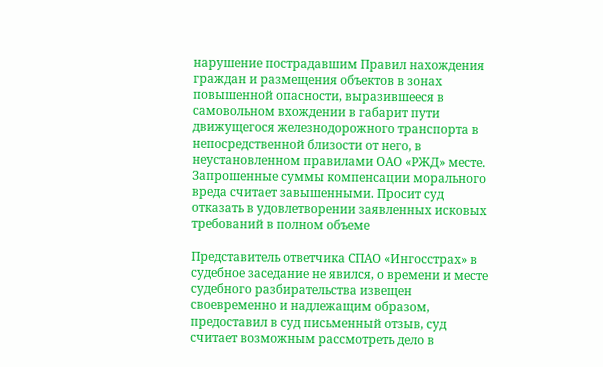нарушение пострадавшим Правил нахождения граждан и размещения объектов в зонах повышенной опасности, выразившееся в самовольном вхождении в габарит пути движущегося железнодорожного транспорта в непосредственной близости от него, в неустановленном правилами ОАО «РЖД» месте. Запрошенные суммы компенсации морального вреда считает завышенными. Просит суд отказать в удовлетворении заявленных исковых требований в полном объеме

Представитель ответчика СПАО «Ингосстрах» в судебное заседание не явился, о времени и месте судебного разбирательства извещен своевременно и надлежащим образом, предоставил в суд письменный отзыв, суд считает возможным рассмотреть дело в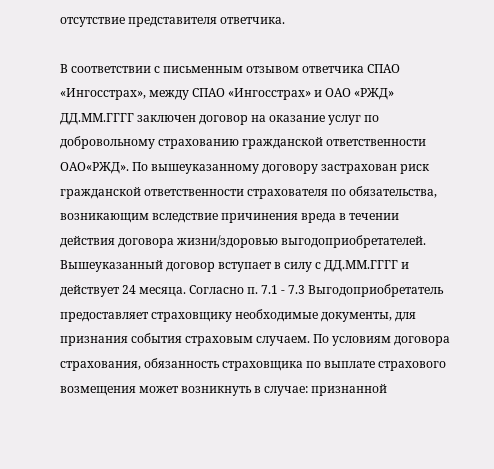отсутствие представителя ответчика.

В соответствии с письменным отзывом ответчика СПАО «Ингосстрах», между СПАО «Ингосстрах» и ОАО «РЖД» ДД.ММ.ГГГГ заключен договор на оказание услуг по добровольному страхованию гражданской ответственности ОАО«РЖД». По вышеуказанному договору застрахован риск гражданской ответственности страхователя по обязательства, возникающим вследствие причинения вреда в течении действия договора жизни/здоровью выгодоприобретателей. Вышеуказанный договор вступает в силу с ДД.ММ.ГГГГ и действует 24 месяца. Согласно п. 7.1 - 7.3 Выгодоприобретатель предоставляет страховщику необходимые документы, для признания события страховым случаем. По условиям договора страхования, обязанность страховщика по выплате страхового возмещения может возникнуть в случае: признанной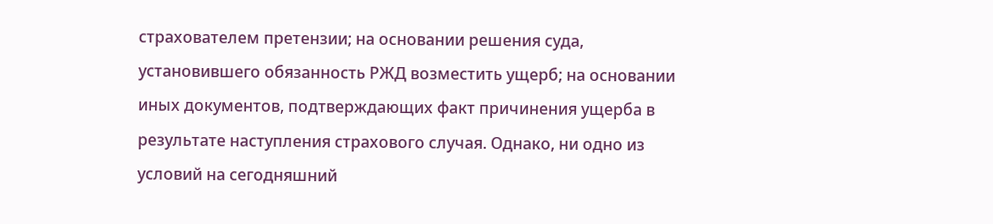страхователем претензии; на основании решения суда, установившего обязанность РЖД возместить ущерб; на основании иных документов, подтверждающих факт причинения ущерба в результате наступления страхового случая. Однако, ни одно из условий на сегодняшний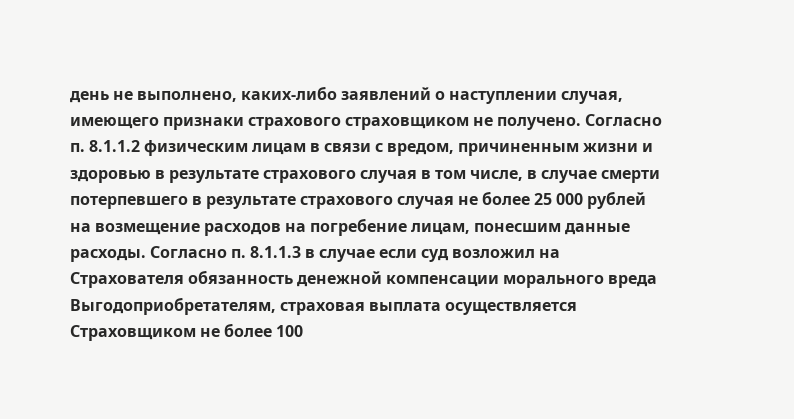день не выполнено, каких-либо заявлений о наступлении случая, имеющего признаки страхового страховщиком не получено. Согласно п. 8.1.1.2 физическим лицам в связи с вредом, причиненным жизни и здоровью в результате страхового случая в том числе, в случае смерти потерпевшего в результате страхового случая не более 25 000 рублей на возмещение расходов на погребение лицам, понесшим данные расходы. Согласно п. 8.1.1.3 в случае если суд возложил на Страхователя обязанность денежной компенсации морального вреда Выгодоприобретателям, страховая выплата осуществляется Страховщиком не более 100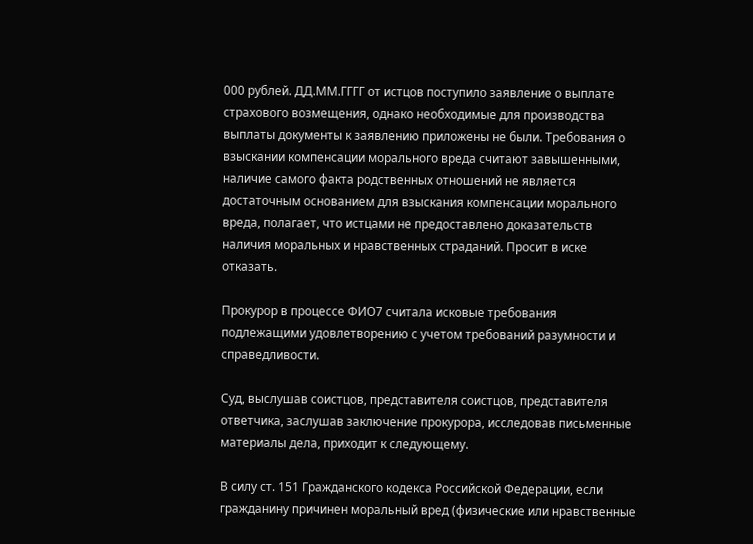000 рублей. ДД.ММ.ГГГГ от истцов поступило заявление о выплате страхового возмещения, однако необходимые для производства выплаты документы к заявлению приложены не были. Требования о взыскании компенсации морального вреда считают завышенными, наличие самого факта родственных отношений не является достаточным основанием для взыскания компенсации морального вреда, полагает, что истцами не предоставлено доказательств наличия моральных и нравственных страданий. Просит в иске отказать.

Прокурор в процессе ФИО7 считала исковые требования подлежащими удовлетворению с учетом требований разумности и справедливости.

Суд, выслушав соистцов, представителя соистцов, представителя ответчика, заслушав заключение прокурора, исследовав письменные материалы дела, приходит к следующему.

В силу ст. 151 Гражданского кодекса Российской Федерации, если гражданину причинен моральный вред (физические или нравственные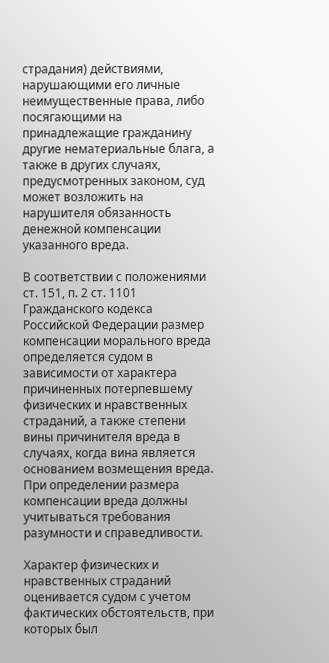страдания) действиями, нарушающими его личные неимущественные права, либо посягающими на принадлежащие гражданину другие нематериальные блага, а также в других случаях, предусмотренных законом, суд может возложить на нарушителя обязанность денежной компенсации указанного вреда.

В соответствии с положениями ст. 151, п. 2 ст. 1101 Гражданского кодекса Российской Федерации размер компенсации морального вреда определяется судом в зависимости от характера причиненных потерпевшему физических и нравственных страданий, а также степени вины причинителя вреда в случаях, когда вина является основанием возмещения вреда. При определении размера компенсации вреда должны учитываться требования разумности и справедливости.

Характер физических и нравственных страданий оценивается судом с учетом фактических обстоятельств, при которых был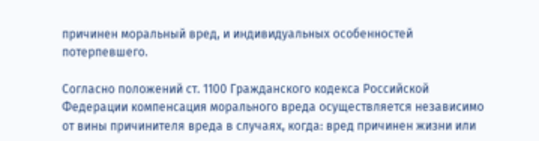причинен моральный вред, и индивидуальных особенностей потерпевшего.

Согласно положений ст. 1100 Гражданского кодекса Российской Федерации компенсация морального вреда осуществляется независимо от вины причинителя вреда в случаях, когда: вред причинен жизни или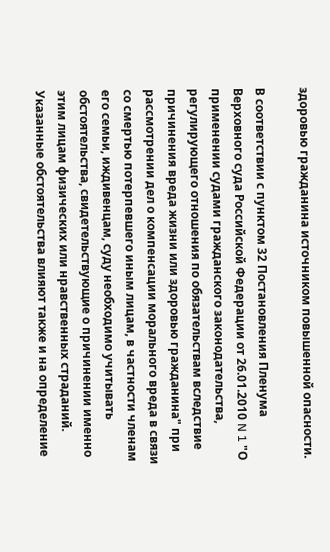здоровью гражданина источником повышенной опасности.

В соответствии с пунктом 32 Постановления Пленума Верховного суда Российской Федерации от 26.01.2010 N 1 "О применении судами гражданского законодательства, регулирующего отношения по обязательствам вследствие причинения вреда жизни или здоровью гражданина" при рассмотрении дел о компенсации морального вреда в связи со смертью потерпевшего иным лицам, в частности членам его семьи, иждивенцам, суду необходимо учитывать обстоятельства, свидетельствующие о причинении именно этим лицам физических или нравственных страданий. Указанные обстоятельства влияют также и на определение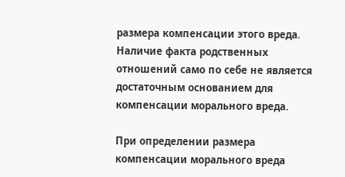размера компенсации этого вреда. Наличие факта родственных отношений само по себе не является достаточным основанием для компенсации морального вреда.

При определении размера компенсации морального вреда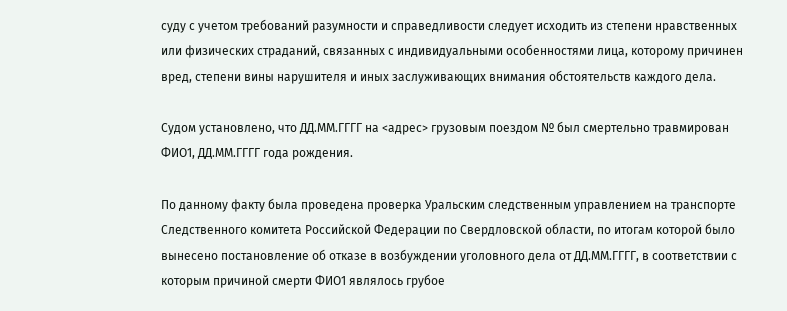суду с учетом требований разумности и справедливости следует исходить из степени нравственных или физических страданий, связанных с индивидуальными особенностями лица, которому причинен вред, степени вины нарушителя и иных заслуживающих внимания обстоятельств каждого дела.

Судом установлено, что ДД.ММ.ГГГГ на <адрес> грузовым поездом № был смертельно травмирован ФИО1, ДД.ММ.ГГГГ года рождения.

По данному факту была проведена проверка Уральским следственным управлением на транспорте Следственного комитета Российской Федерации по Свердловской области, по итогам которой было вынесено постановление об отказе в возбуждении уголовного дела от ДД.ММ.ГГГГ, в соответствии с которым причиной смерти ФИО1 являлось грубое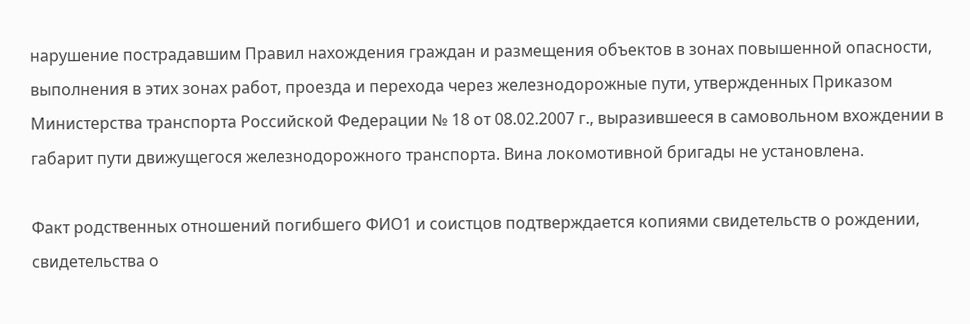нарушение пострадавшим Правил нахождения граждан и размещения объектов в зонах повышенной опасности, выполнения в этих зонах работ, проезда и перехода через железнодорожные пути, утвержденных Приказом Министерства транспорта Российской Федерации № 18 от 08.02.2007 г., выразившееся в самовольном вхождении в габарит пути движущегося железнодорожного транспорта. Вина локомотивной бригады не установлена.

Факт родственных отношений погибшего ФИО1 и соистцов подтверждается копиями свидетельств о рождении, свидетельства о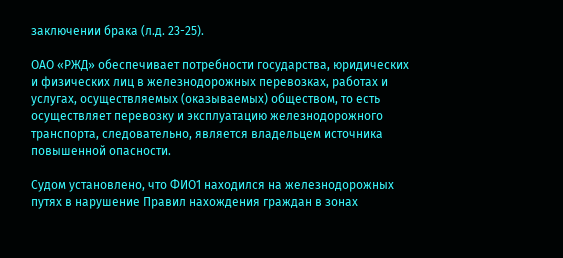заключении брака (л.д. 23-25).

ОАО «РЖД» обеспечивает потребности государства, юридических и физических лиц в железнодорожных перевозках, работах и услугах, осуществляемых (оказываемых) обществом, то есть осуществляет перевозку и эксплуатацию железнодорожного транспорта, следовательно, является владельцем источника повышенной опасности.

Судом установлено, что ФИО1 находился на железнодорожных путях в нарушение Правил нахождения граждан в зонах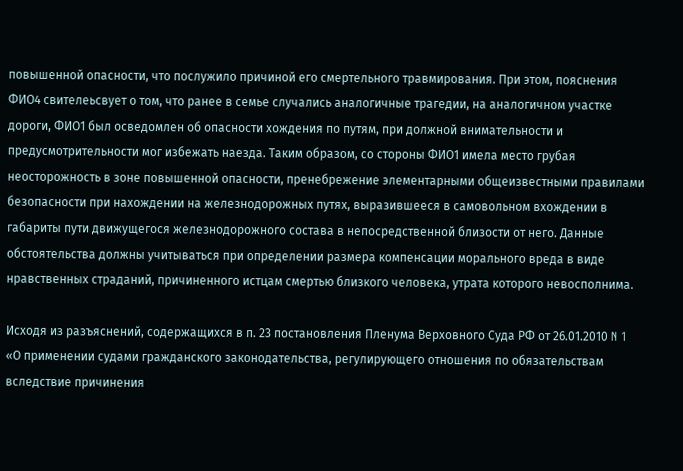повышенной опасности, что послужило причиной его смертельного травмирования. При этом, пояснения ФИО4 свителеьсвует о том, что ранее в семье случались аналогичные трагедии, на аналогичном участке дороги, ФИО1 был осведомлен об опасности хождения по путям, при должной внимательности и предусмотрительности мог избежать наезда. Таким образом, со стороны ФИО1 имела место грубая неосторожность в зоне повышенной опасности, пренебрежение элементарными общеизвестными правилами безопасности при нахождении на железнодорожных путях, выразившееся в самовольном вхождении в габариты пути движущегося железнодорожного состава в непосредственной близости от него. Данные обстоятельства должны учитываться при определении размера компенсации морального вреда в виде нравственных страданий, причиненного истцам смертью близкого человека, утрата которого невосполнима.

Исходя из разъяснений, содержащихся в п. 23 постановления Пленума Верховного Суда РФ от 26.01.2010 N 1 «О применении судами гражданского законодательства, регулирующего отношения по обязательствам вследствие причинения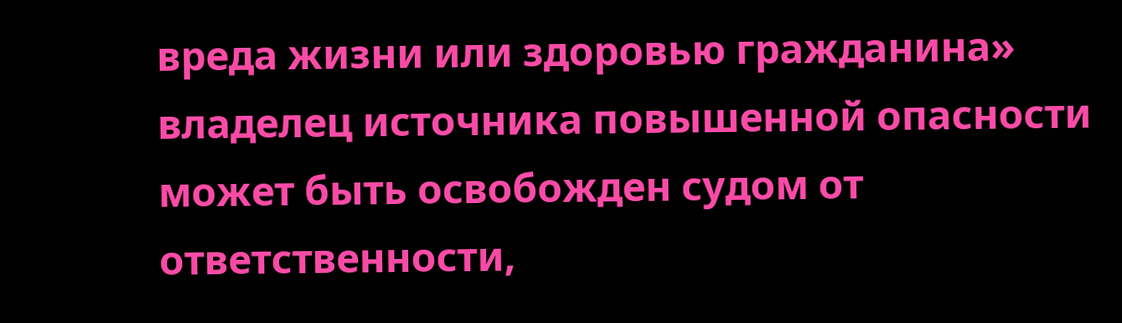вреда жизни или здоровью гражданина» владелец источника повышенной опасности может быть освобожден судом от ответственности,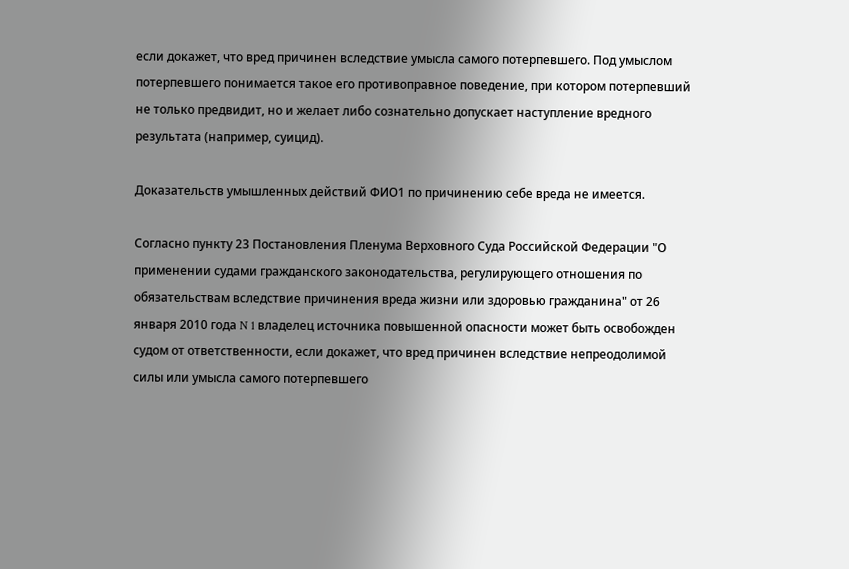если докажет, что вред причинен вследствие умысла самого потерпевшего. Под умыслом потерпевшего понимается такое его противоправное поведение, при котором потерпевший не только предвидит, но и желает либо сознательно допускает наступление вредного результата (например, суицид).

Доказательств умышленных действий ФИО1 по причинению себе вреда не имеется.

Согласно пункту 23 Постановления Пленума Верховного Суда Российской Федерации "О применении судами гражданского законодательства, регулирующего отношения по обязательствам вследствие причинения вреда жизни или здоровью гражданина" от 26 января 2010 года N 1 владелец источника повышенной опасности может быть освобожден судом от ответственности, если докажет, что вред причинен вследствие непреодолимой силы или умысла самого потерпевшего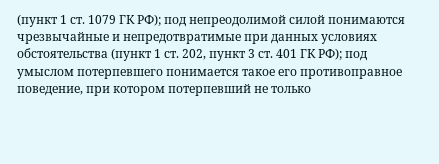(пункт 1 ст. 1079 ГК РФ); под непреодолимой силой понимаются чрезвычайные и непредотвратимые при данных условиях обстоятельства (пункт 1 ст. 202, пункт 3 ст. 401 ГК РФ); под умыслом потерпевшего понимается такое его противоправное поведение, при котором потерпевший не только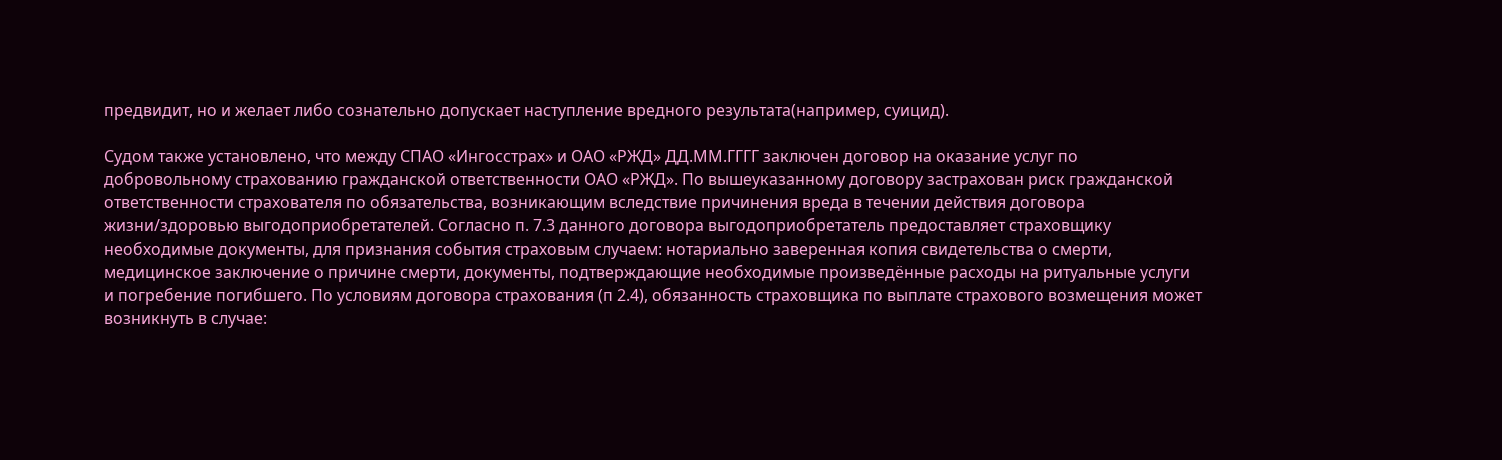предвидит, но и желает либо сознательно допускает наступление вредного результата(например, суицид).

Судом также установлено, что между СПАО «Ингосстрах» и ОАО «РЖД» ДД.ММ.ГГГГ заключен договор на оказание услуг по добровольному страхованию гражданской ответственности ОАО «РЖД». По вышеуказанному договору застрахован риск гражданской ответственности страхователя по обязательства, возникающим вследствие причинения вреда в течении действия договора жизни/здоровью выгодоприобретателей. Согласно п. 7.3 данного договора выгодоприобретатель предоставляет страховщику необходимые документы, для признания события страховым случаем: нотариально заверенная копия свидетельства о смерти, медицинское заключение о причине смерти, документы, подтверждающие необходимые произведённые расходы на ритуальные услуги и погребение погибшего. По условиям договора страхования (п 2.4), обязанность страховщика по выплате страхового возмещения может возникнуть в случае: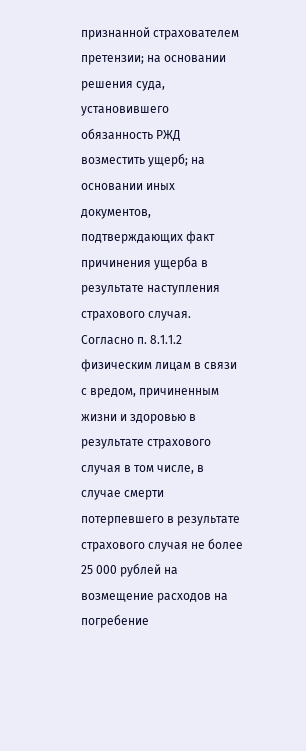признанной страхователем претензии; на основании решения суда, установившего обязанность РЖД возместить ущерб; на основании иных документов, подтверждающих факт причинения ущерба в результате наступления страхового случая. Согласно п. 8.1.1.2 физическим лицам в связи с вредом, причиненным жизни и здоровью в результате страхового случая в том числе, в случае смерти потерпевшего в результате страхового случая не более 25 000 рублей на возмещение расходов на погребение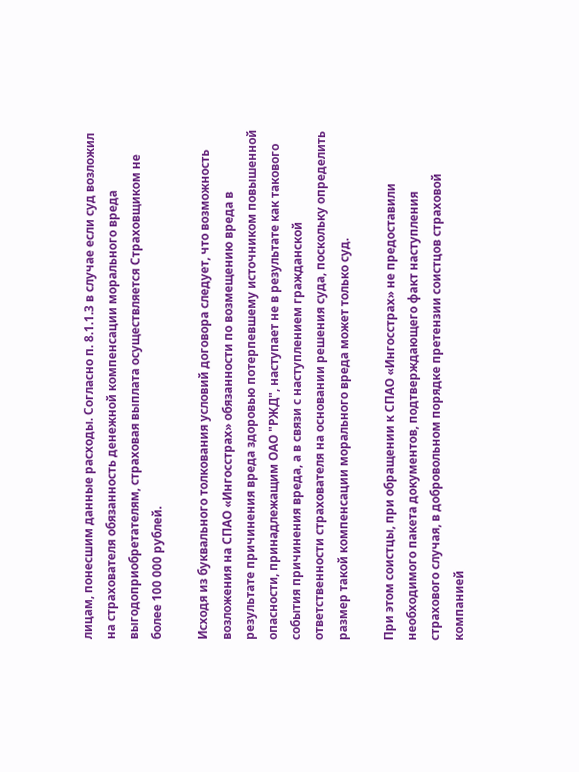лицам, понесшим данные расходы. Согласно п. 8.1.1.3 в случае если суд возложил на страхователя обязанность денежной компенсации морального вреда выгодоприобретателям, страховая выплата осуществляется Страховщиком не более 100 000 рублей.

Исходя из буквального толкования условий договора следует, что возможность возложения на СПАО «Ингосстрах» обязанности по возмещению вреда в результате причинения вреда здоровью потерпевшему источником повышенной опасности, принадлежащим ОАО "РЖД", наступает не в результате как такового события причинения вреда, а в связи с наступлением гражданской ответственности страхователя на основании решения суда, поскольку определить размер такой компенсации морального вреда может только суд.

При этом соистцы, при обращении к СПАО «Ингосстрах» не предоставили необходимого пакета документов, подтверждающего факт наступления страхового случая, в добровольном порядке претензии соистцов страховой компанией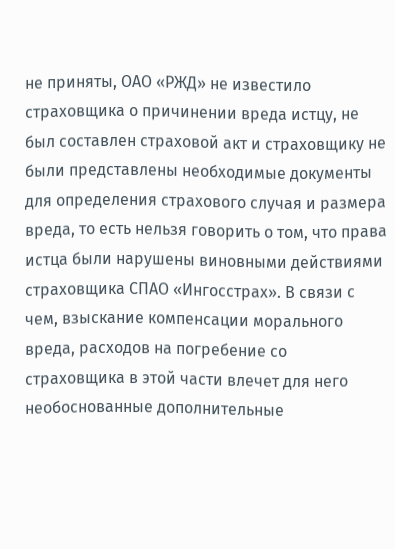не приняты, ОАО «РЖД» не известило страховщика о причинении вреда истцу, не был составлен страховой акт и страховщику не были представлены необходимые документы для определения страхового случая и размера вреда, то есть нельзя говорить о том, что права истца были нарушены виновными действиями страховщика СПАО «Ингосстрах». В связи с чем, взыскание компенсации морального вреда, расходов на погребение со страховщика в этой части влечет для него необоснованные дополнительные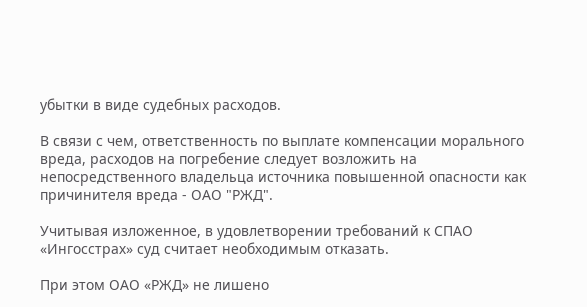убытки в виде судебных расходов.

В связи с чем, ответственность по выплате компенсации морального вреда, расходов на погребение следует возложить на непосредственного владельца источника повышенной опасности как причинителя вреда - ОАО "РЖД".

Учитывая изложенное, в удовлетворении требований к СПАО «Ингосстрах» суд считает необходимым отказать.

При этом ОАО «РЖД» не лишено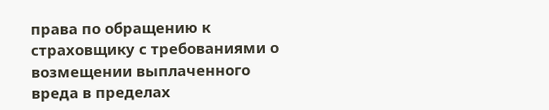права по обращению к страховщику с требованиями о возмещении выплаченного вреда в пределах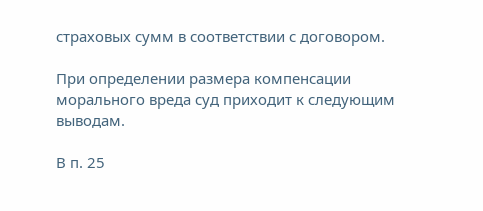страховых сумм в соответствии с договором.

При определении размера компенсации морального вреда суд приходит к следующим выводам.

В п. 25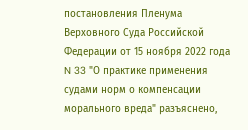постановления Пленума Верховного Суда Российской Федерации от 15 ноября 2022 года N 33 "О практике применения судами норм о компенсации морального вреда" разъяснено,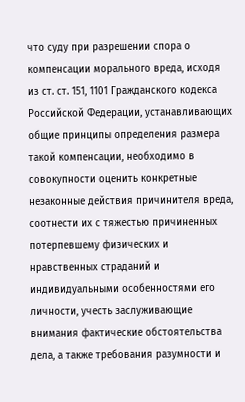что суду при разрешении спора о компенсации морального вреда, исходя из ст. ст. 151, 1101 Гражданского кодекса Российской Федерации, устанавливающих общие принципы определения размера такой компенсации, необходимо в совокупности оценить конкретные незаконные действия причинителя вреда, соотнести их с тяжестью причиненных потерпевшему физических и нравственных страданий и индивидуальными особенностями его личности, учесть заслуживающие внимания фактические обстоятельства дела, а также требования разумности и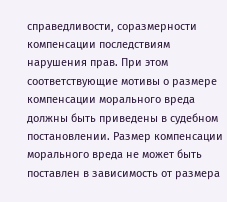справедливости, соразмерности компенсации последствиям нарушения прав. При этом соответствующие мотивы о размере компенсации морального вреда должны быть приведены в судебном постановлении. Размер компенсации морального вреда не может быть поставлен в зависимость от размера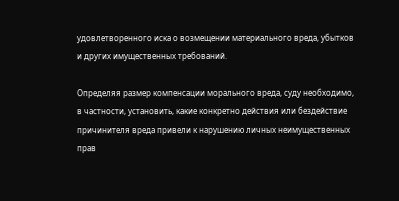удовлетворенного иска о возмещении материального вреда, убытков и других имущественных требований.

Определяя размер компенсации морального вреда, суду необходимо, в частности, установить, какие конкретно действия или бездействие причинителя вреда привели к нарушению личных неимущественных прав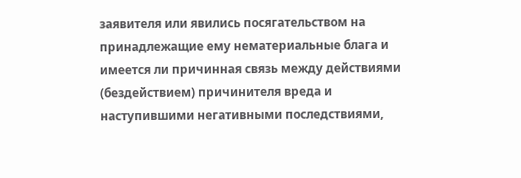заявителя или явились посягательством на принадлежащие ему нематериальные блага и имеется ли причинная связь между действиями (бездействием) причинителя вреда и наступившими негативными последствиями,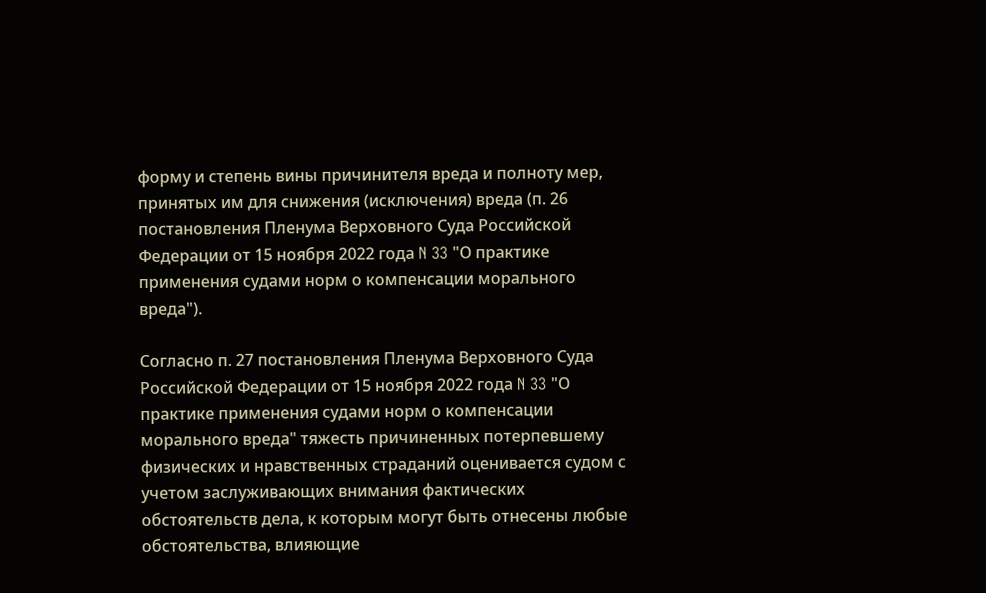форму и степень вины причинителя вреда и полноту мер, принятых им для снижения (исключения) вреда (п. 26 постановления Пленума Верховного Суда Российской Федерации от 15 ноября 2022 года N 33 "О практике применения судами норм о компенсации морального вреда").

Согласно п. 27 постановления Пленума Верховного Суда Российской Федерации от 15 ноября 2022 года N 33 "О практике применения судами норм о компенсации морального вреда" тяжесть причиненных потерпевшему физических и нравственных страданий оценивается судом с учетом заслуживающих внимания фактических обстоятельств дела, к которым могут быть отнесены любые обстоятельства, влияющие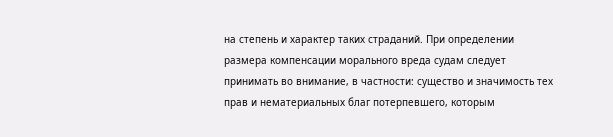на степень и характер таких страданий. При определении размера компенсации морального вреда судам следует принимать во внимание, в частности: существо и значимость тех прав и нематериальных благ потерпевшего, которым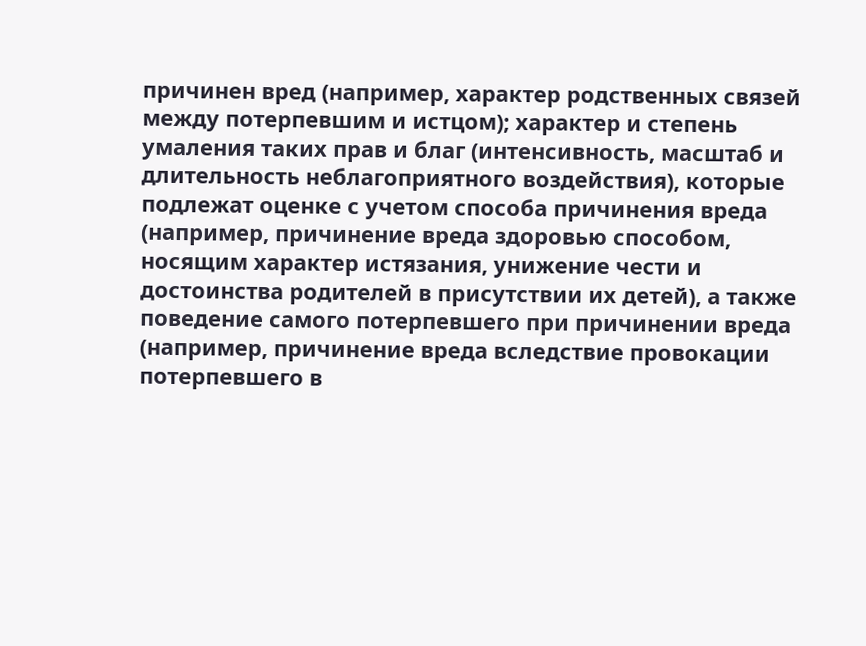причинен вред (например, характер родственных связей между потерпевшим и истцом); характер и степень умаления таких прав и благ (интенсивность, масштаб и длительность неблагоприятного воздействия), которые подлежат оценке с учетом способа причинения вреда (например, причинение вреда здоровью способом, носящим характер истязания, унижение чести и достоинства родителей в присутствии их детей), а также поведение самого потерпевшего при причинении вреда (например, причинение вреда вследствие провокации потерпевшего в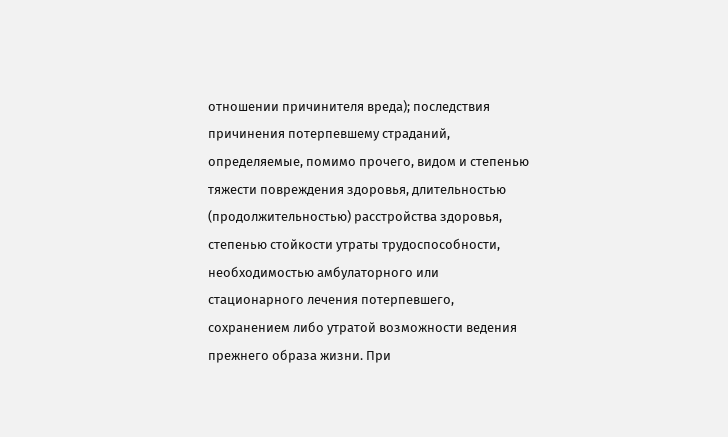отношении причинителя вреда); последствия причинения потерпевшему страданий, определяемые, помимо прочего, видом и степенью тяжести повреждения здоровья, длительностью (продолжительностью) расстройства здоровья, степенью стойкости утраты трудоспособности, необходимостью амбулаторного или стационарного лечения потерпевшего, сохранением либо утратой возможности ведения прежнего образа жизни. При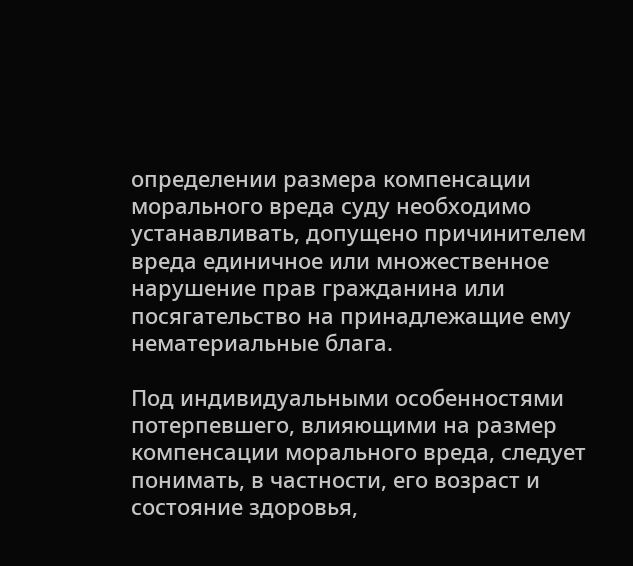определении размера компенсации морального вреда суду необходимо устанавливать, допущено причинителем вреда единичное или множественное нарушение прав гражданина или посягательство на принадлежащие ему нематериальные блага.

Под индивидуальными особенностями потерпевшего, влияющими на размер компенсации морального вреда, следует понимать, в частности, его возраст и состояние здоровья,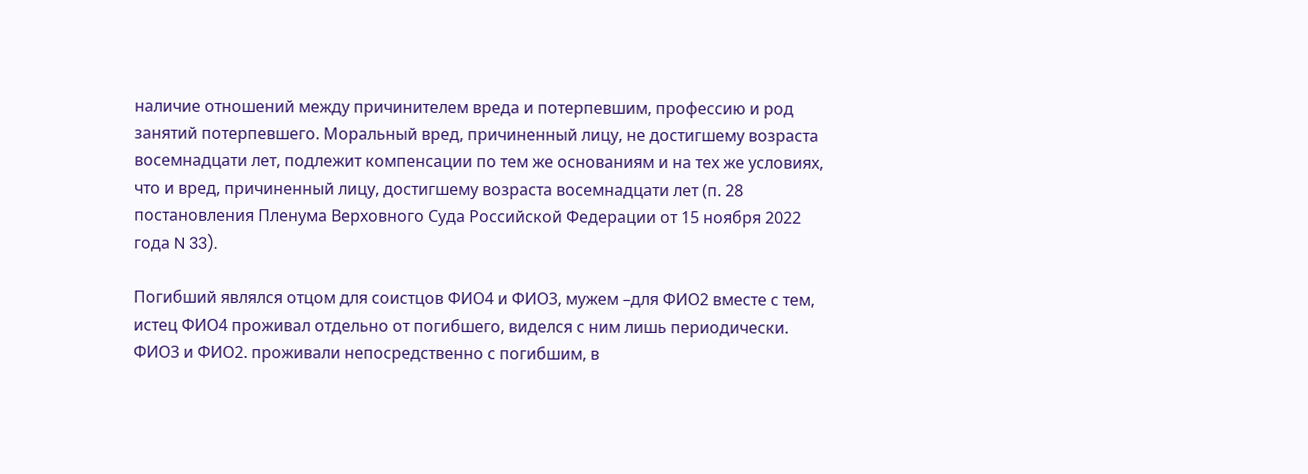наличие отношений между причинителем вреда и потерпевшим, профессию и род занятий потерпевшего. Моральный вред, причиненный лицу, не достигшему возраста восемнадцати лет, подлежит компенсации по тем же основаниям и на тех же условиях, что и вред, причиненный лицу, достигшему возраста восемнадцати лет (п. 28 постановления Пленума Верховного Суда Российской Федерации от 15 ноября 2022 года N 33).

Погибший являлся отцом для соистцов ФИО4 и ФИО3, мужем –для ФИО2 вместе с тем, истец ФИО4 проживал отдельно от погибшего, виделся с ним лишь периодически. ФИО3 и ФИО2. проживали непосредственно с погибшим, в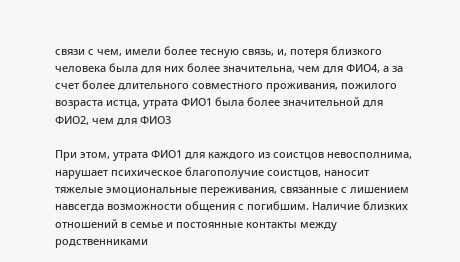связи с чем, имели более тесную связь, и, потеря близкого человека была для них более значительна, чем для ФИО4, а за счет более длительного совместного проживания, пожилого возраста истца, утрата ФИО1 была более значительной для ФИО2, чем для ФИО3

При этом, утрата ФИО1 для каждого из соистцов невосполнима, нарушает психическое благополучие соистцов, наносит тяжелые эмоциональные переживания, связанные с лишением навсегда возможности общения с погибшим. Наличие близких отношений в семье и постоянные контакты между родственниками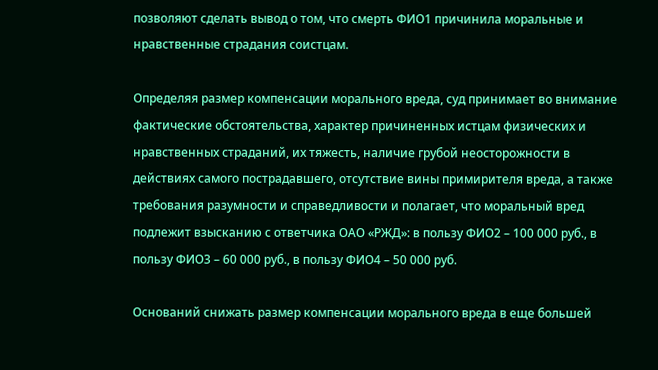позволяют сделать вывод о том, что смерть ФИО1 причинила моральные и нравственные страдания соистцам.

Определяя размер компенсации морального вреда, суд принимает во внимание фактические обстоятельства, характер причиненных истцам физических и нравственных страданий, их тяжесть, наличие грубой неосторожности в действиях самого пострадавшего, отсутствие вины примирителя вреда, а также требования разумности и справедливости и полагает, что моральный вред подлежит взысканию с ответчика ОАО «РЖД»: в пользу ФИО2 – 100 000 руб., в пользу ФИО3 – 60 000 руб., в пользу ФИО4 – 50 000 руб.

Оснований снижать размер компенсации морального вреда в еще большей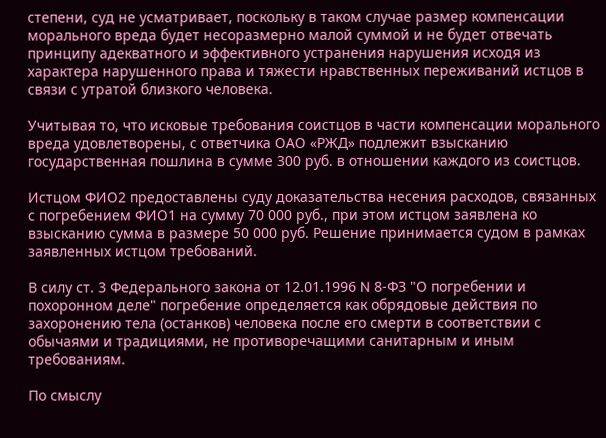степени, суд не усматривает, поскольку в таком случае размер компенсации морального вреда будет несоразмерно малой суммой и не будет отвечать принципу адекватного и эффективного устранения нарушения исходя из характера нарушенного права и тяжести нравственных переживаний истцов в связи с утратой близкого человека.

Учитывая то, что исковые требования соистцов в части компенсации морального вреда удовлетворены, с ответчика ОАО «РЖД» подлежит взысканию государственная пошлина в сумме 300 руб. в отношении каждого из соистцов.

Истцом ФИО2 предоставлены суду доказательства несения расходов, связанных с погребением ФИО1 на сумму 70 000 руб., при этом истцом заявлена ко взысканию сумма в размере 50 000 руб. Решение принимается судом в рамках заявленных истцом требований.

В силу ст. 3 Федерального закона от 12.01.1996 N 8-ФЗ "О погребении и похоронном деле" погребение определяется как обрядовые действия по захоронению тела (останков) человека после его смерти в соответствии с обычаями и традициями, не противоречащими санитарным и иным требованиям.

По смыслу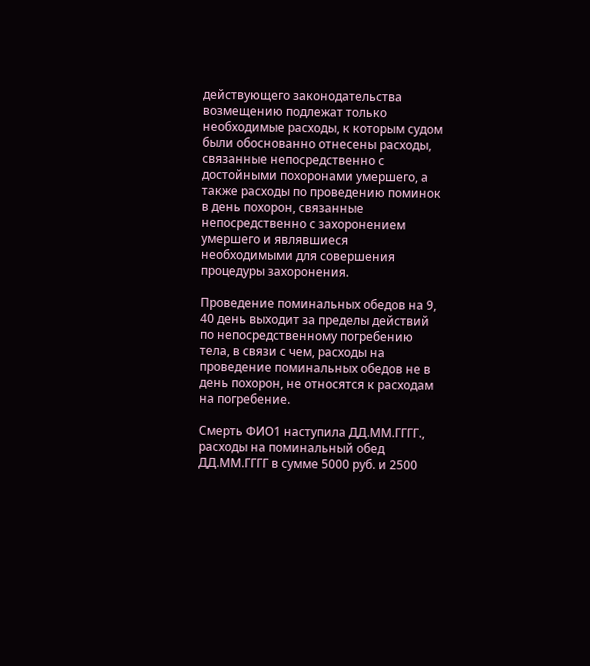действующего законодательства возмещению подлежат только необходимые расходы, к которым судом были обоснованно отнесены расходы, связанные непосредственно с достойными похоронами умершего, а также расходы по проведению поминок в день похорон, связанные непосредственно с захоронением умершего и являвшиеся необходимыми для совершения процедуры захоронения.

Проведение поминальных обедов на 9, 40 день выходит за пределы действий по непосредственному погребению тела, в связи с чем, расходы на проведение поминальных обедов не в день похорон, не относятся к расходам на погребение.

Смерть ФИО1 наступила ДД.ММ.ГГГГ., расходы на поминальный обед ДД.ММ.ГГГГ в сумме 5000 руб. и 2500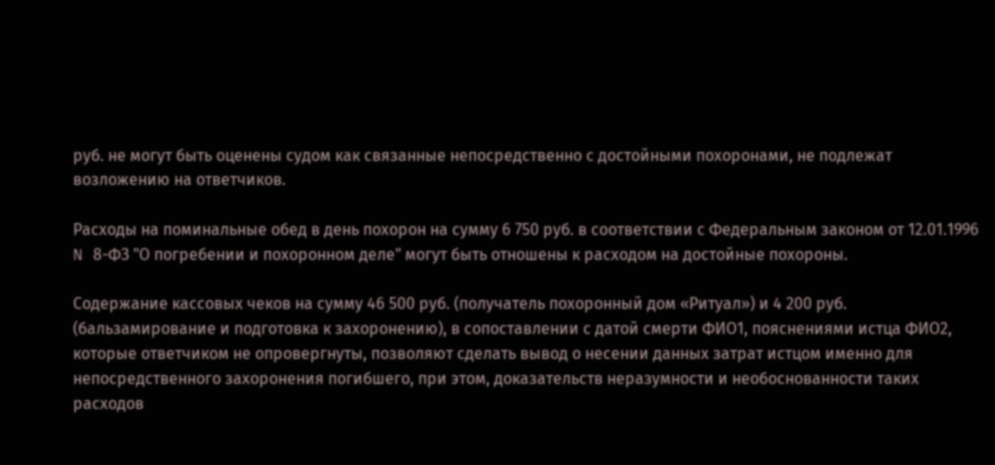руб. не могут быть оценены судом как связанные непосредственно с достойными похоронами, не подлежат возложению на ответчиков.

Расходы на поминальные обед в день похорон на сумму 6 750 руб. в соответствии с Федеральным законом от 12.01.1996 N 8-ФЗ "О погребении и похоронном деле" могут быть отношены к расходом на достойные похороны.

Содержание кассовых чеков на сумму 46 500 руб. (получатель похоронный дом «Ритуал») и 4 200 руб. (бальзамирование и подготовка к захоронению), в сопоставлении с датой смерти ФИО1, пояснениями истца ФИО2, которые ответчиком не опровергнуты, позволяют сделать вывод о несении данных затрат истцом именно для непосредственного захоронения погибшего, при этом, доказательств неразумности и необоснованности таких расходов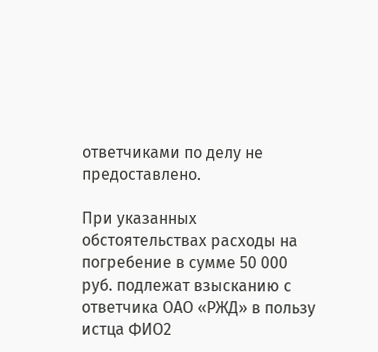ответчиками по делу не предоставлено.

При указанных обстоятельствах расходы на погребение в сумме 50 000 руб. подлежат взысканию с ответчика ОАО «РЖД» в пользу истца ФИО2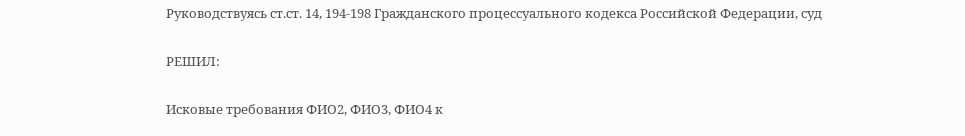Руководствуясь ст.ст. 14, 194-198 Гражданского процессуального кодекса Российской Федерации, суд

РЕШИЛ:

Исковые требования ФИО2, ФИО3, ФИО4 к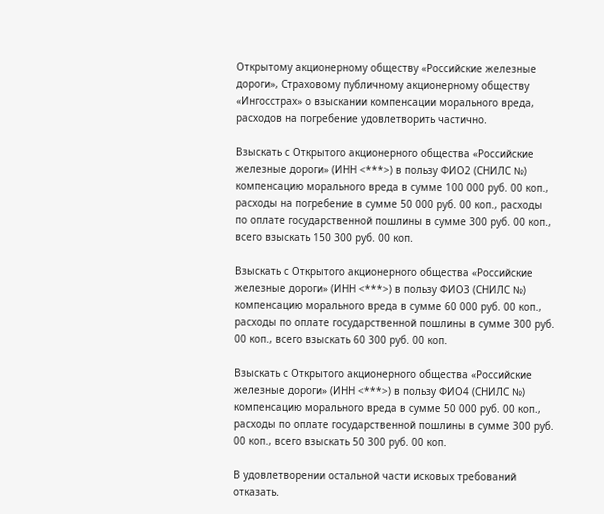Открытому акционерному обществу «Российские железные дороги», Страховому публичному акционерному обществу «Ингосстрах» о взыскании компенсации морального вреда, расходов на погребение удовлетворить частично.

Взыскать с Открытого акционерного общества «Российские железные дороги» (ИНН <***>) в пользу ФИО2 (СНИЛС №) компенсацию морального вреда в сумме 100 000 руб. 00 коп., расходы на погребение в сумме 50 000 руб. 00 коп., расходы по оплате государственной пошлины в сумме 300 руб. 00 коп., всего взыскать 150 300 руб. 00 коп.

Взыскать с Открытого акционерного общества «Российские железные дороги» (ИНН <***>) в пользу ФИО3 (СНИЛС №) компенсацию морального вреда в сумме 60 000 руб. 00 коп., расходы по оплате государственной пошлины в сумме 300 руб. 00 коп., всего взыскать 60 300 руб. 00 коп.

Взыскать с Открытого акционерного общества «Российские железные дороги» (ИНН <***>) в пользу ФИО4 (СНИЛС №) компенсацию морального вреда в сумме 50 000 руб. 00 коп., расходы по оплате государственной пошлины в сумме 300 руб. 00 коп., всего взыскать 50 300 руб. 00 коп.

В удовлетворении остальной части исковых требований отказать.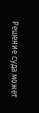Решение суда может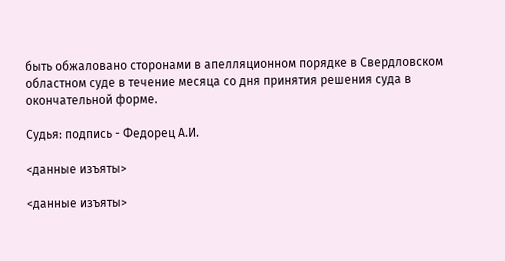быть обжаловано сторонами в апелляционном порядке в Свердловском областном суде в течение месяца со дня принятия решения суда в окончательной форме.

Судья: подпись - Федорец А.И.

<данные изъяты>

<данные изъяты>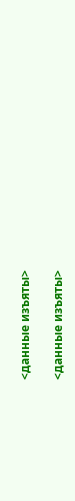<данные изъяты>

<данные изъяты>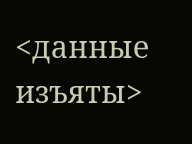<данные изъяты>